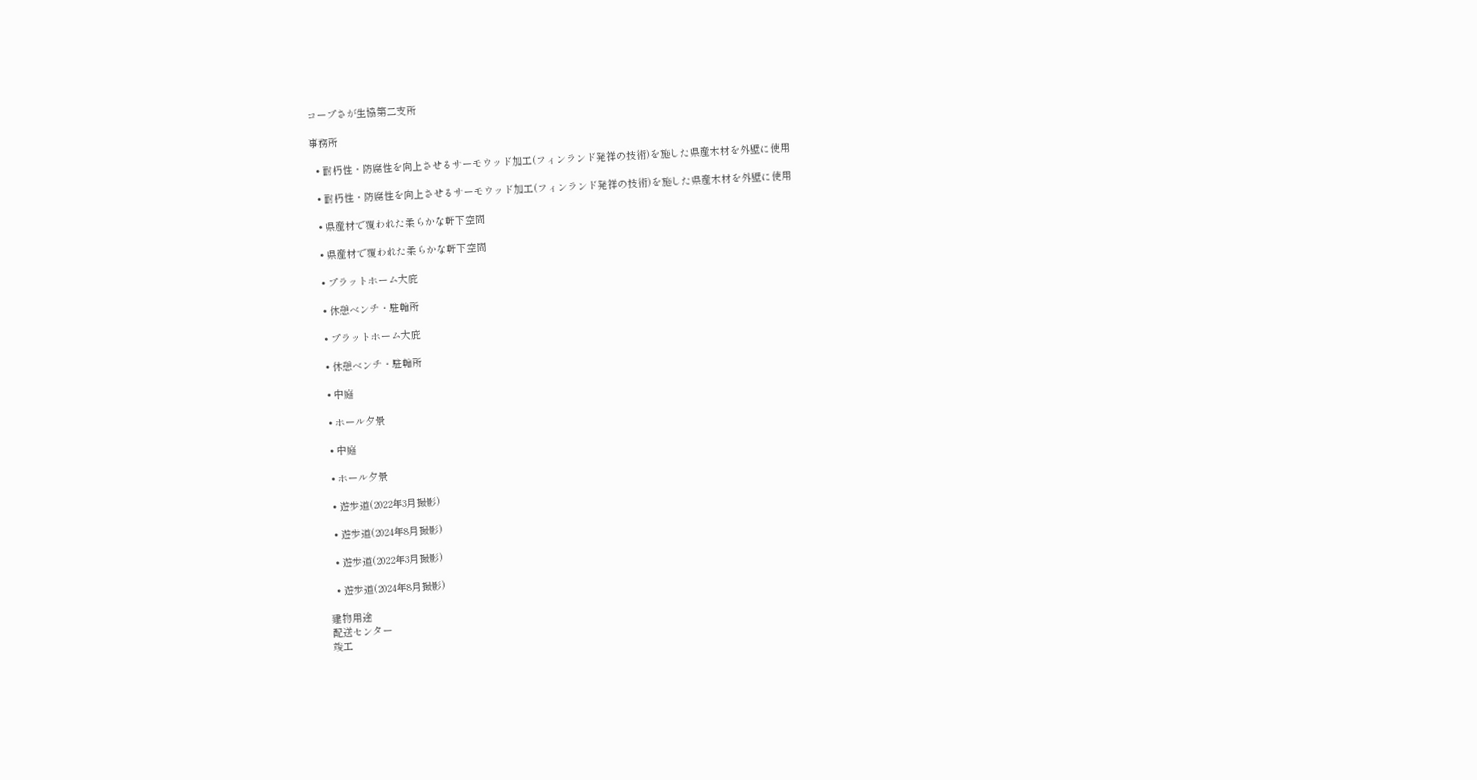コープさが生協第二支所

事務所

  • 耐朽性・防腐性を向上させるサーモウッド加工(フィンランド発祥の技術)を施した県産木材を外壁に使用

  • 耐朽性・防腐性を向上させるサーモウッド加工(フィンランド発祥の技術)を施した県産木材を外壁に使用

  • 県産材で覆われた柔らかな軒下空間

  • 県産材で覆われた柔らかな軒下空間

  • プラットホーム大庇

  • 休憩ベンチ・駐輪所

  • プラットホーム大庇

  • 休憩ベンチ・駐輪所

  • 中庭

  • ホール夕景

  • 中庭

  • ホール夕景

  • 遊歩道(2022年3月撮影)

  • 遊歩道(2024年8月撮影)

  • 遊歩道(2022年3月撮影)

  • 遊歩道(2024年8月撮影)

建物用途
配送センター
竣工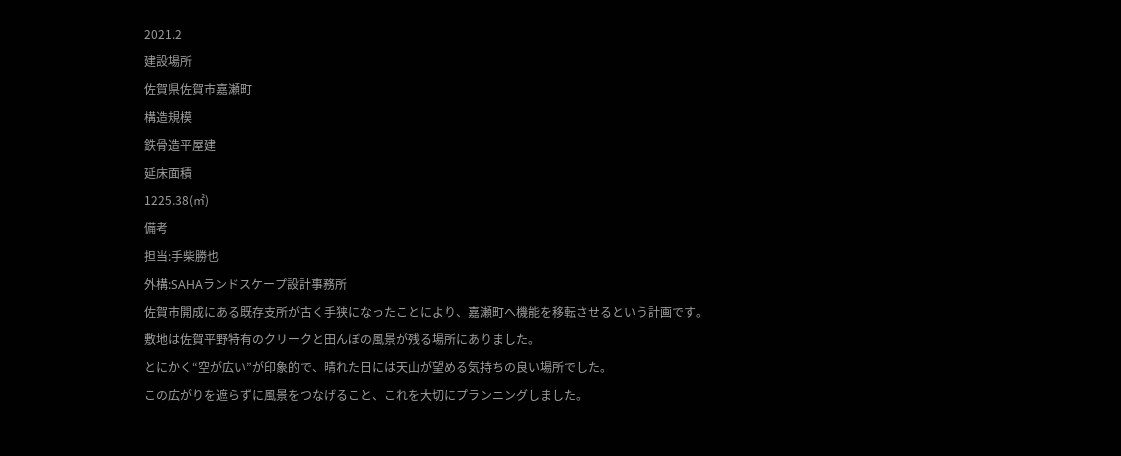2021.2
建設場所
佐賀県佐賀市嘉瀬町
構造規模
鉄骨造平屋建
延床面積
1225.38(㎡)
備考
担当:手柴勝也
外構:SAHAランドスケープ設計事務所
佐賀市開成にある既存支所が古く手狭になったことにより、嘉瀬町へ機能を移転させるという計画です。
敷地は佐賀平野特有のクリークと田んぼの風景が残る場所にありました。
とにかく“空が広い”が印象的で、晴れた日には天山が望める気持ちの良い場所でした。
この広がりを遮らずに風景をつなげること、これを大切にプランニングしました。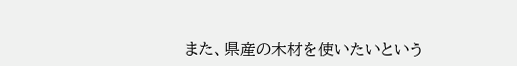また、県産の木材を使いたいという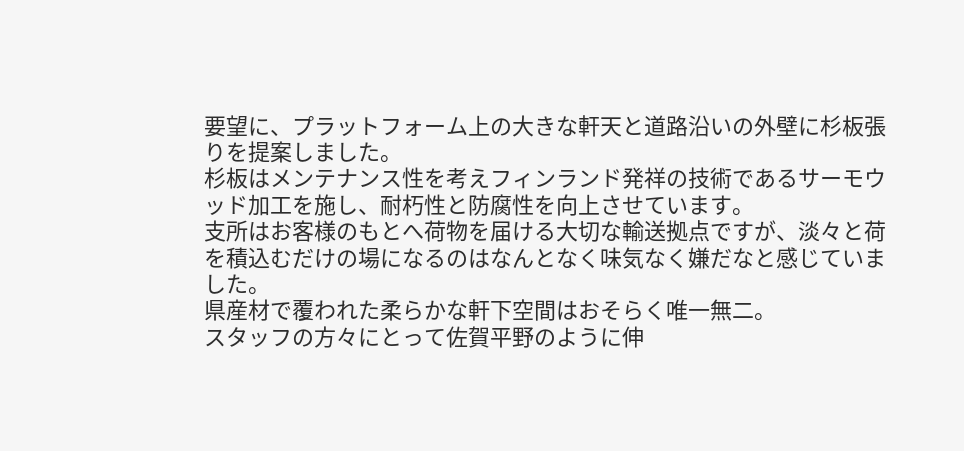要望に、プラットフォーム上の大きな軒天と道路沿いの外壁に杉板張りを提案しました。
杉板はメンテナンス性を考えフィンランド発祥の技術であるサーモウッド加工を施し、耐朽性と防腐性を向上させています。
支所はお客様のもとへ荷物を届ける大切な輸送拠点ですが、淡々と荷を積込むだけの場になるのはなんとなく味気なく嫌だなと感じていました。
県産材で覆われた柔らかな軒下空間はおそらく唯一無二。
スタッフの方々にとって佐賀平野のように伸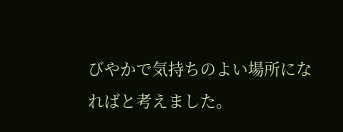びやかで気持ちのよい場所になればと考えました。